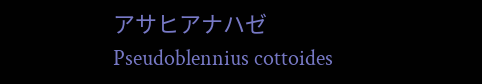アサヒアナハゼ
Pseudoblennius cottoides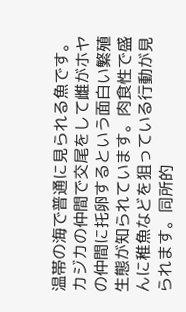温帯の海で普通に見られる魚です。カジカの仲間で交尾をして雌がホヤの仲間に托卵するという面白い繁殖生態が知られています。肉食性で盛んに稚魚などを狙っている行動が見られます。同所的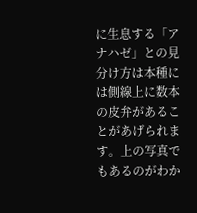に生息する「アナハゼ」との見分け方は本種には側線上に数本の皮弁があることがあげられます。上の写真でもあるのがわか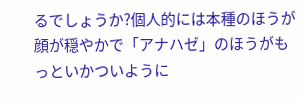るでしょうか?個人的には本種のほうが顔が穏やかで「アナハゼ」のほうがもっといかついように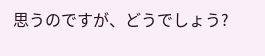思うのですが、どうでしょう?